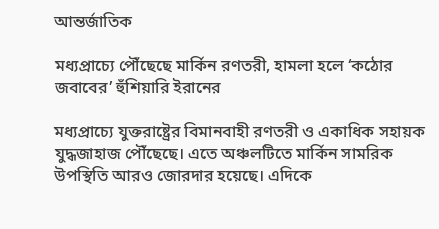আন্তর্জাতিক

মধ্যপ্রাচ্যে পৌঁছেছে মার্কিন রণতরী, হামলা হলে ‘কঠোর জবাবের’ হুঁশিয়ারি ইরানের

মধ্যপ্রাচ্যে যুক্তরাষ্ট্রের বিমানবাহী রণতরী ও একাধিক সহায়ক যুদ্ধজাহাজ পৌঁছেছে। এতে অঞ্চলটিতে মার্কিন সামরিক উপস্থিতি আরও জোরদার হয়েছে। এদিকে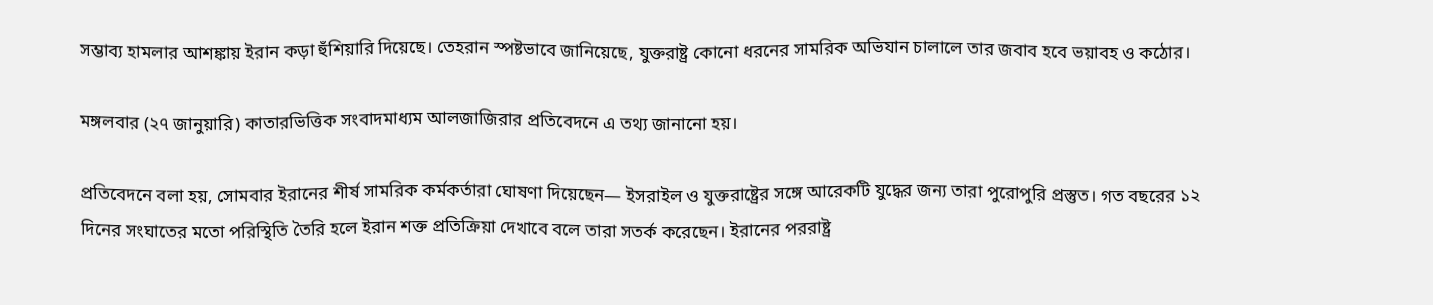সম্ভাব্য হামলার আশঙ্কায় ইরান কড়া হুঁশিয়ারি দিয়েছে। তেহরান স্পষ্টভাবে জানিয়েছে, যুক্তরাষ্ট্র কোনো ধরনের সামরিক অভিযান চালালে তার জবাব হবে ভয়াবহ ও কঠোর।

মঙ্গলবার (২৭ জানুয়ারি) কাতারভিত্তিক সংবাদমাধ্যম আলজাজিরার প্রতিবেদনে এ তথ্য জানানো হয়।

প্রতিবেদনে বলা হয়, সোমবার ইরানের শীর্ষ সামরিক কর্মকর্তারা ঘোষণা দিয়েছেন— ইসরাইল ও যুক্তরাষ্ট্রের সঙ্গে আরেকটি যুদ্ধের জন্য তারা পুরোপুরি প্রস্তুত। গত বছরের ১২ দিনের সংঘাতের মতো পরিস্থিতি তৈরি হলে ইরান শক্ত প্রতিক্রিয়া দেখাবে বলে তারা সতর্ক করেছেন। ইরানের পররাষ্ট্র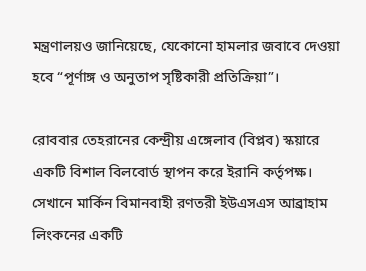মন্ত্রণালয়ও জানিয়েছে, যেকোনো হামলার জবাবে দেওয়া হবে “পূর্ণাঙ্গ ও অনুতাপ সৃষ্টিকারী প্রতিক্রিয়া”।

রোববার তেহরানের কেন্দ্রীয় এঙ্গেলাব (বিপ্লব) স্কয়ারে একটি বিশাল বিলবোর্ড স্থাপন করে ইরানি কর্তৃপক্ষ। সেখানে মার্কিন বিমানবাহী রণতরী ইউএসএস আব্রাহাম লিংকনের একটি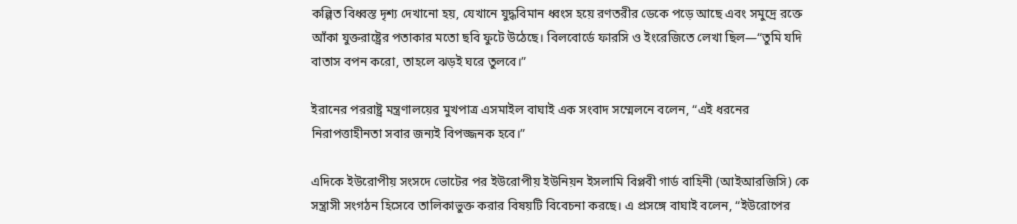কল্পিত বিধ্বস্ত দৃশ্য দেখানো হয়, যেখানে যুদ্ধবিমান ধ্বংস হয়ে রণতরীর ডেকে পড়ে আছে এবং সমুদ্রে রক্তে আঁকা যুক্তরাষ্ট্রের পতাকার মতো ছবি ফুটে উঠেছে। বিলবোর্ডে ফারসি ও ইংরেজিতে লেখা ছিল—“তুমি যদি বাতাস বপন করো, তাহলে ঝড়ই ঘরে তুলবে।”

ইরানের পররাষ্ট্র মন্ত্রণালয়ের মুখপাত্র এসমাইল বাঘাই এক সংবাদ সম্মেলনে বলেন, “এই ধরনের নিরাপত্তাহীনতা সবার জন্যই বিপজ্জনক হবে।”

এদিকে ইউরোপীয় সংসদে ভোটের পর ইউরোপীয় ইউনিয়ন ইসলামি বিপ্লবী গার্ড বাহিনী (আইআরজিসি) কে সন্ত্রাসী সংগঠন হিসেবে তালিকাভুক্ত করার বিষয়টি বিবেচনা করছে। এ প্রসঙ্গে বাঘাই বলেন, “ইউরোপের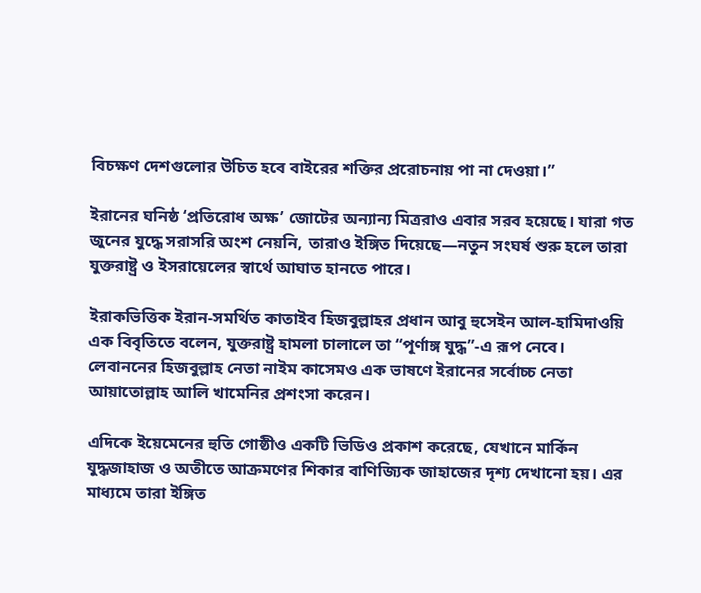বিচক্ষণ দেশগুলোর উচিত হবে বাইরের শক্তির প্ররোচনায় পা না দেওয়া।”

ইরানের ঘনিষ্ঠ ‘প্রতিরোধ অক্ষ’ জোটের অন্যান্য মিত্ররাও এবার সরব হয়েছে। যারা গত জুনের যুদ্ধে সরাসরি অংশ নেয়নি, তারাও ইঙ্গিত দিয়েছে—নতুন সংঘর্ষ শুরু হলে তারা যুক্তরাষ্ট্র ও ইসরায়েলের স্বার্থে আঘাত হানতে পারে।

ইরাকভিত্তিক ইরান-সমর্থিত কাতাইব হিজবুল্লাহর প্রধান আবু হুসেইন আল-হামিদাওয়ি এক বিবৃতিতে বলেন, যুক্তরাষ্ট্র হামলা চালালে তা “পূর্ণাঙ্গ যুদ্ধ”-এ রূপ নেবে। লেবাননের হিজবুল্লাহ নেতা নাইম কাসেমও এক ভাষণে ইরানের সর্বোচ্চ নেতা আয়াতোল্লাহ আলি খামেনির প্রশংসা করেন।

এদিকে ইয়েমেনের হুতি গোষ্ঠীও একটি ভিডিও প্রকাশ করেছে, যেখানে মার্কিন যুদ্ধজাহাজ ও অতীতে আক্রমণের শিকার বাণিজ্যিক জাহাজের দৃশ্য দেখানো হয়। এর মাধ্যমে তারা ইঙ্গিত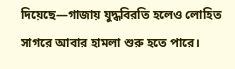দিয়েছে—গাজায় যুদ্ধবিরতি হলেও লোহিত সাগরে আবার হামলা শুরু হতে পারে।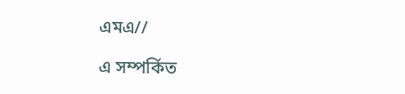এমএ//

এ সম্পর্কিত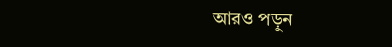আরও পড়ুন